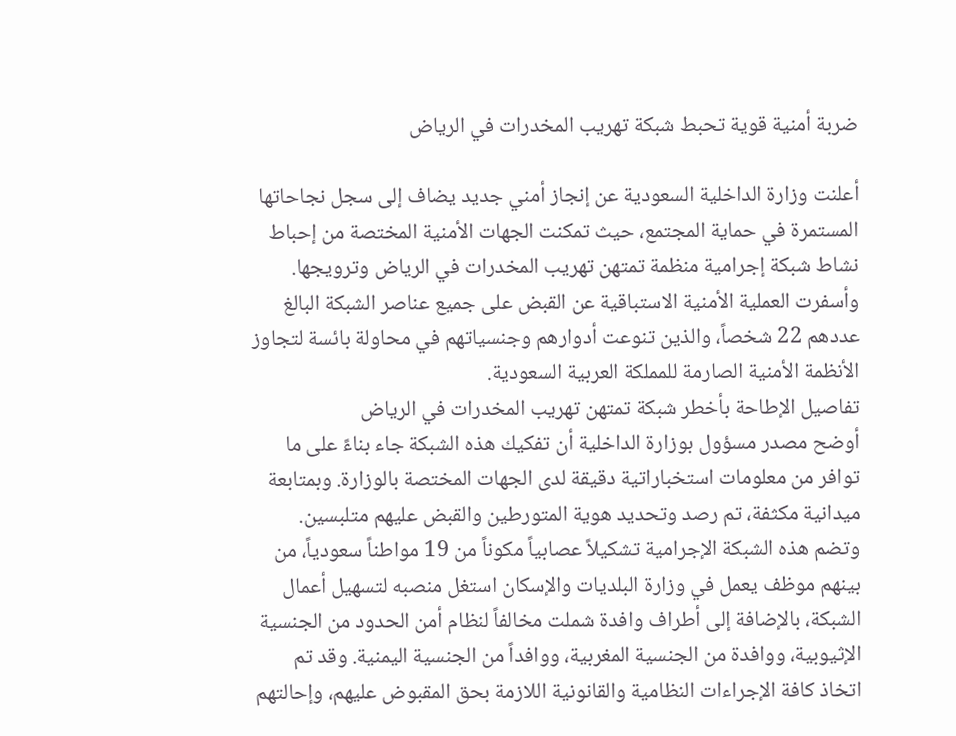ضربة أمنية قوية تحبط شبكة تهريب المخدرات في الرياض

أعلنت وزارة الداخلية السعودية عن إنجاز أمني جديد يضاف إلى سجل نجاحاتها المستمرة في حماية المجتمع، حيث تمكنت الجهات الأمنية المختصة من إحباط نشاط شبكة إجرامية منظمة تمتهن تهريب المخدرات في الرياض وترويجها. وأسفرت العملية الأمنية الاستباقية عن القبض على جميع عناصر الشبكة البالغ عددهم 22 شخصاً، والذين تنوعت أدوارهم وجنسياتهم في محاولة بائسة لتجاوز الأنظمة الأمنية الصارمة للمملكة العربية السعودية.
تفاصيل الإطاحة بأخطر شبكة تمتهن تهريب المخدرات في الرياض
أوضح مصدر مسؤول بوزارة الداخلية أن تفكيك هذه الشبكة جاء بناءً على ما توافر من معلومات استخباراتية دقيقة لدى الجهات المختصة بالوزارة. وبمتابعة ميدانية مكثفة، تم رصد وتحديد هوية المتورطين والقبض عليهم متلبسين. وتضم هذه الشبكة الإجرامية تشكيلاً عصابياً مكوناً من 19 مواطناً سعودياً، من بينهم موظف يعمل في وزارة البلديات والإسكان استغل منصبه لتسهيل أعمال الشبكة، بالإضافة إلى أطراف وافدة شملت مخالفاً لنظام أمن الحدود من الجنسية الإثيوبية، ووافدة من الجنسية المغربية، ووافداً من الجنسية اليمنية. وقد تم اتخاذ كافة الإجراءات النظامية والقانونية اللازمة بحق المقبوض عليهم، وإحالتهم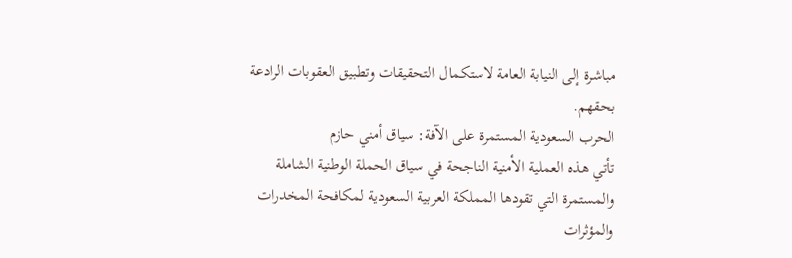مباشرة إلى النيابة العامة لاستكمال التحقيقات وتطبيق العقوبات الرادعة بحقهم.
الحرب السعودية المستمرة على الآفة: سياق أمني حازم
تأتي هذه العملية الأمنية الناجحة في سياق الحملة الوطنية الشاملة والمستمرة التي تقودها المملكة العربية السعودية لمكافحة المخدرات والمؤثرات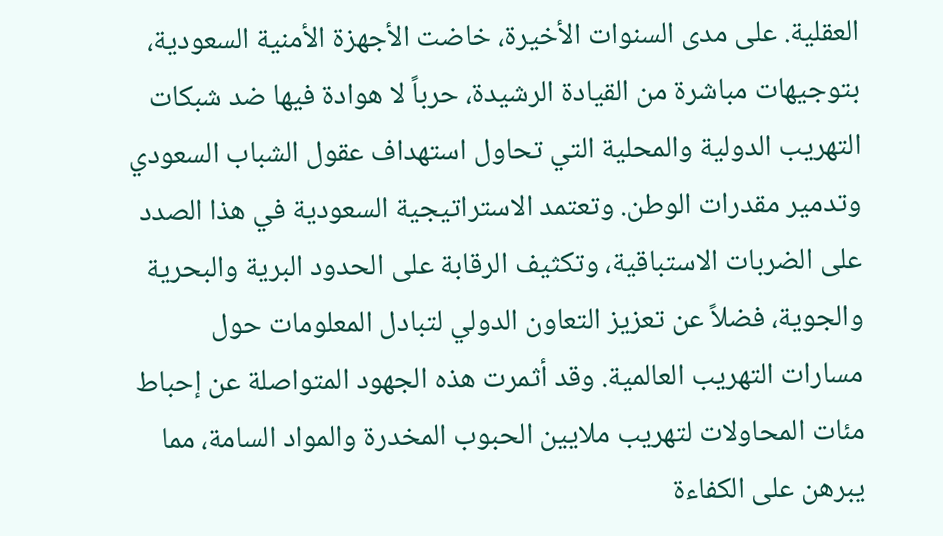العقلية. على مدى السنوات الأخيرة، خاضت الأجهزة الأمنية السعودية، بتوجيهات مباشرة من القيادة الرشيدة، حرباً لا هوادة فيها ضد شبكات التهريب الدولية والمحلية التي تحاول استهداف عقول الشباب السعودي وتدمير مقدرات الوطن. وتعتمد الاستراتيجية السعودية في هذا الصدد على الضربات الاستباقية، وتكثيف الرقابة على الحدود البرية والبحرية والجوية، فضلاً عن تعزيز التعاون الدولي لتبادل المعلومات حول مسارات التهريب العالمية. وقد أثمرت هذه الجهود المتواصلة عن إحباط مئات المحاولات لتهريب ملايين الحبوب المخدرة والمواد السامة، مما يبرهن على الكفاءة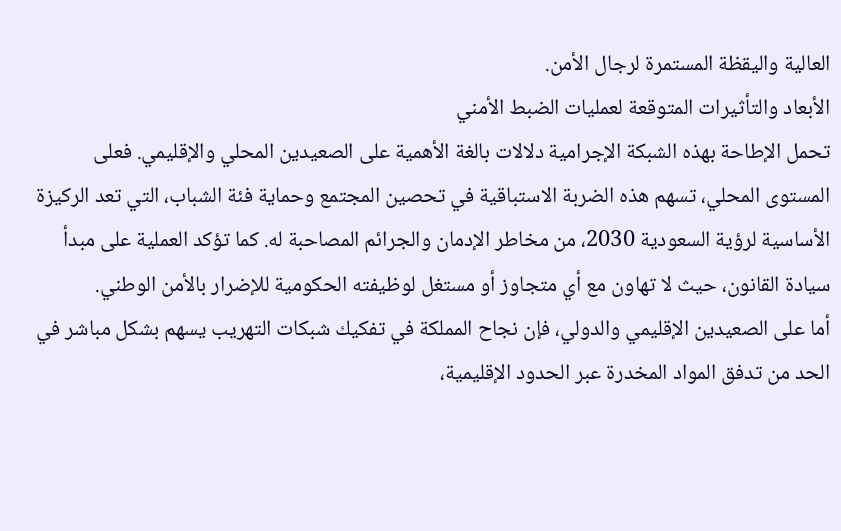العالية واليقظة المستمرة لرجال الأمن.
الأبعاد والتأثيرات المتوقعة لعمليات الضبط الأمني
تحمل الإطاحة بهذه الشبكة الإجرامية دلالات بالغة الأهمية على الصعيدين المحلي والإقليمي. فعلى المستوى المحلي، تسهم هذه الضربة الاستباقية في تحصين المجتمع وحماية فئة الشباب، التي تعد الركيزة الأساسية لرؤية السعودية 2030، من مخاطر الإدمان والجرائم المصاحبة له. كما تؤكد العملية على مبدأ سيادة القانون، حيث لا تهاون مع أي متجاوز أو مستغل لوظيفته الحكومية للإضرار بالأمن الوطني.
أما على الصعيدين الإقليمي والدولي، فإن نجاح المملكة في تفكيك شبكات التهريب يسهم بشكل مباشر في الحد من تدفق المواد المخدرة عبر الحدود الإقليمية،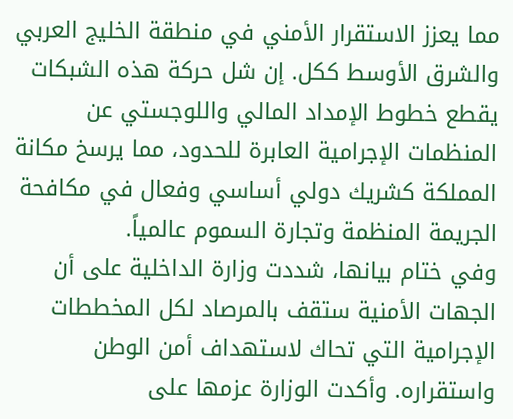مما يعزز الاستقرار الأمني في منطقة الخليج العربي والشرق الأوسط ككل. إن شل حركة هذه الشبكات يقطع خطوط الإمداد المالي واللوجستي عن المنظمات الإجرامية العابرة للحدود، مما يرسخ مكانة المملكة كشريك دولي أساسي وفعال في مكافحة الجريمة المنظمة وتجارة السموم عالمياً.
وفي ختام بيانها، شددت وزارة الداخلية على أن الجهات الأمنية ستقف بالمرصاد لكل المخططات الإجرامية التي تحاك لاستهداف أمن الوطن واستقراره. وأكدت الوزارة عزمها على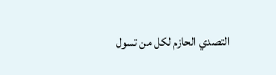التصدي الحازم لكل من تسول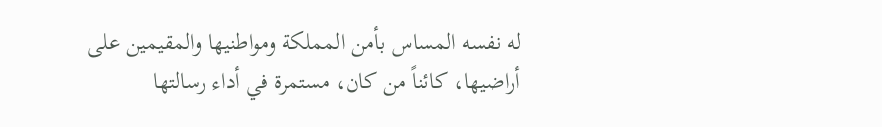له نفسه المساس بأمن المملكة ومواطنيها والمقيمين على أراضيها، كائناً من كان، مستمرة في أداء رسالتها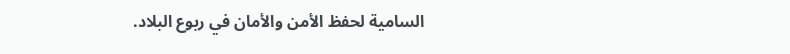السامية لحفظ الأمن والأمان في ربوع البلاد.